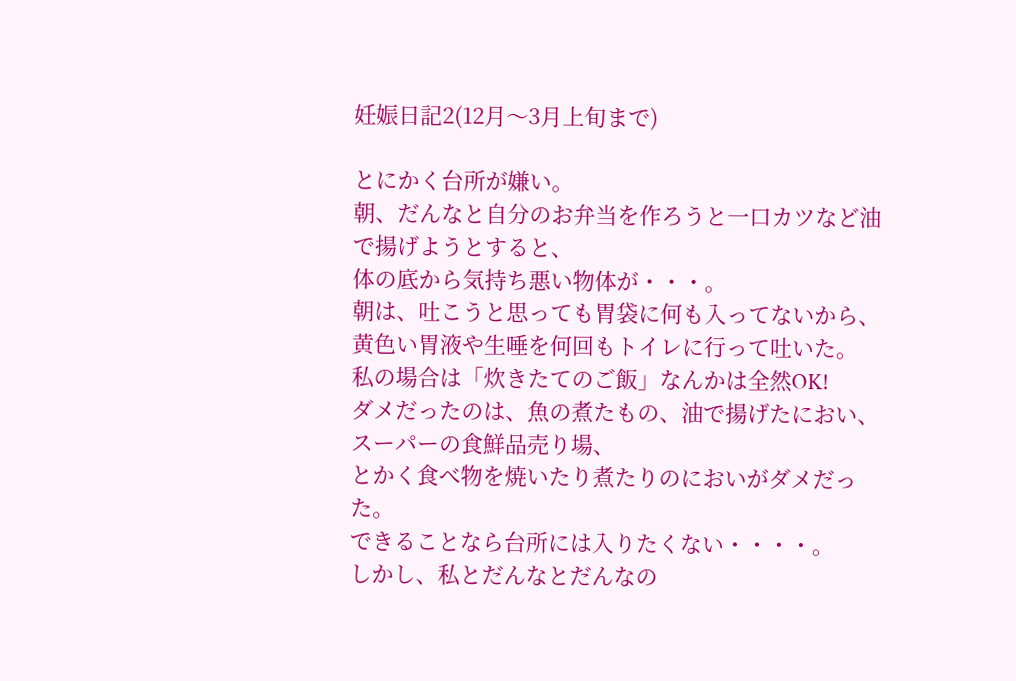妊娠日記2(12月〜3月上旬まで)

とにかく台所が嫌い。
朝、だんなと自分のお弁当を作ろうと一口カツなど油で揚げようとすると、
体の底から気持ち悪い物体が・・・。
朝は、吐こうと思っても胃袋に何も入ってないから、
黄色い胃液や生唾を何回もトイレに行って吐いた。
私の場合は「炊きたてのご飯」なんかは全然OK!
ダメだったのは、魚の煮たもの、油で揚げたにおい、スーパーの食鮮品売り場、
とかく食べ物を焼いたり煮たりのにおいがダメだった。
できることなら台所には入りたくない・・・・。
しかし、私とだんなとだんなの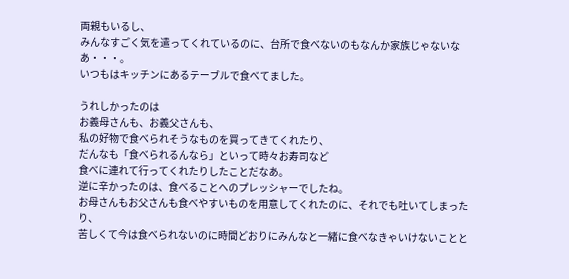両親もいるし、
みんなすごく気を遣ってくれているのに、台所で食べないのもなんか家族じゃないなあ・・・。
いつもはキッチンにあるテーブルで食べてました。

うれしかったのは
お義母さんも、お義父さんも、
私の好物で食べられそうなものを買ってきてくれたり、
だんなも「食べられるんなら」といって時々お寿司など
食べに連れて行ってくれたりしたことだなあ。
逆に辛かったのは、食べることへのプレッシャーでしたね。
お母さんもお父さんも食べやすいものを用意してくれたのに、それでも吐いてしまったり、
苦しくて今は食べられないのに時間どおりにみんなと一緒に食べなきゃいけないことと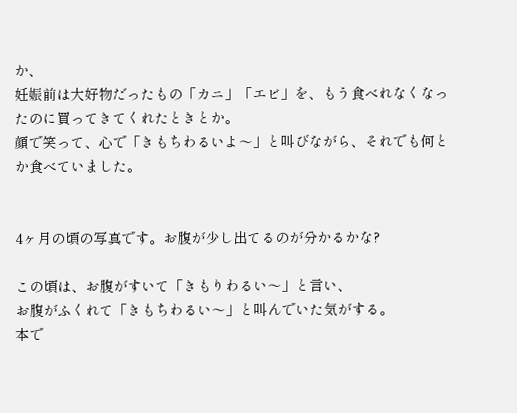か、
妊娠前は大好物だったもの「カニ」「エビ」を、もう食べれなくなったのに買ってきてくれたときとか。
顔で笑って、心で「きもちわるいよ〜」と叫びながら、それでも何とか食べていました。


4ヶ月の頃の写真です。お腹が少し出てるのが分かるかな?

この頃は、お腹がすいて「きもりわるい〜」と言い、
お腹がふくれて「きもちわるい〜」と叫んでいた気がする。
本で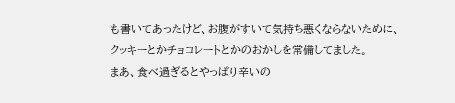も書いてあったけど、お腹がすいて気持ち悪くならないために、
クッキーとかチョコレートとかのおかしを常備してました。
まあ、食べ過ぎるとやっぱり辛いの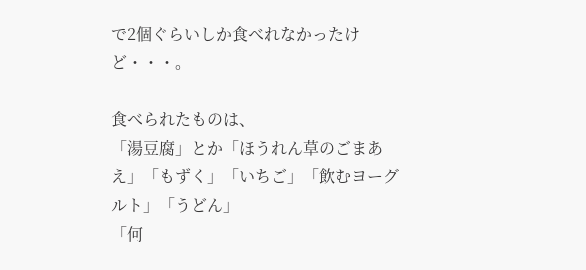で2個ぐらいしか食べれなかったけど・・・。

食べられたものは、
「湯豆腐」とか「ほうれん草のごまあえ」「もずく」「いちご」「飲むヨーグルト」「うどん」
「何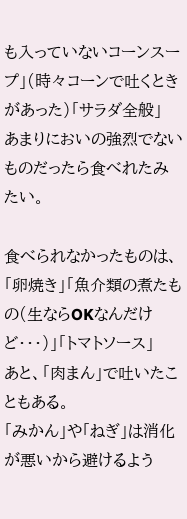も入っていないコーンスープ」(時々コーンで吐くときがあった)「サラダ全般」
あまりにおいの強烈でないものだったら食べれたみたい。

食べられなかったものは、
「卵焼き」「魚介類の煮たもの(生ならOKなんだけど・・・)」「トマトソース」
あと、「肉まん」で吐いたこともある。
「みかん」や「ねぎ」は消化が悪いから避けるよう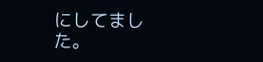にしてました。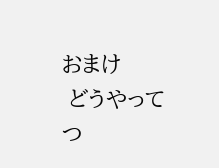おまけ
 どうやってつ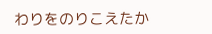わりをのりこえたか